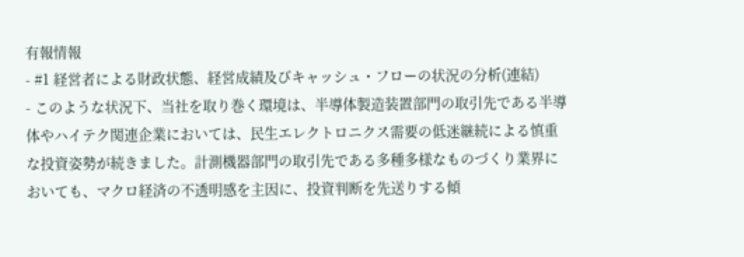有報情報
- #1 経営者による財政状態、経営成績及びキャッシュ・フローの状況の分析(連結)
- このような状況下、当社を取り巻く環境は、半導体製造装置部門の取引先である半導体やハイテク関連企業においては、民生エレクトロニクス需要の低迷継続による慎重な投資姿勢が続きました。計測機器部門の取引先である多種多様なものづくり業界においても、マクロ経済の不透明感を主因に、投資判断を先送りする傾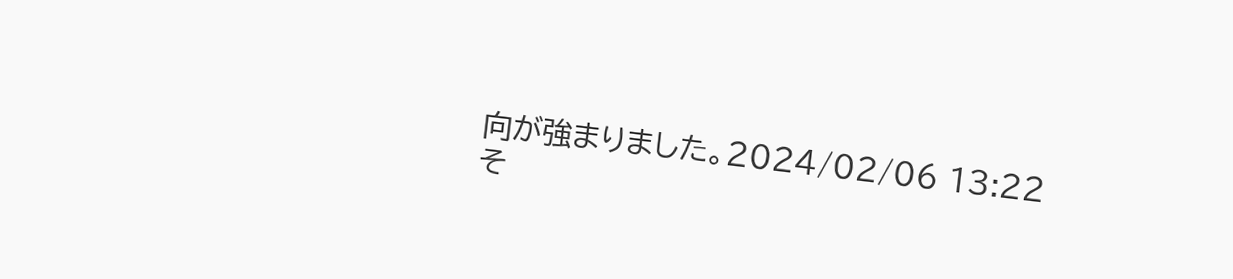向が強まりました。2024/02/06 13:22
そ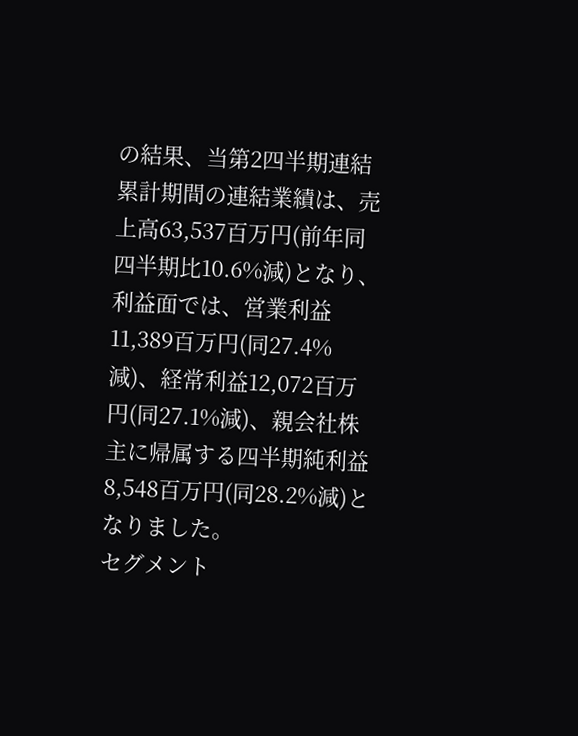の結果、当第2四半期連結累計期間の連結業績は、売上高63,537百万円(前年同四半期比10.6%減)となり、利益面では、営業利益11,389百万円(同27.4%減)、経常利益12,072百万円(同27.1%減)、親会社株主に帰属する四半期純利益8,548百万円(同28.2%減)となりました。
セグメント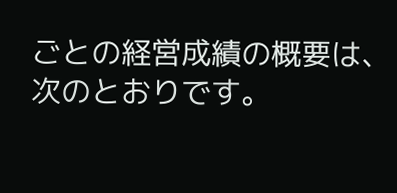ごとの経営成績の概要は、次のとおりです。